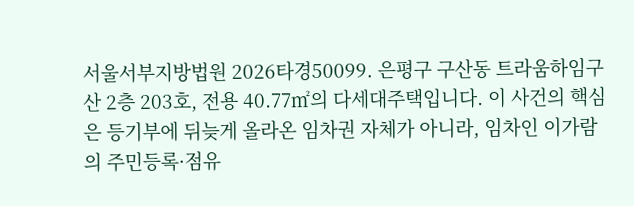서울서부지방법원 2026타경50099. 은평구 구산동 트라움하임구산 2층 203호, 전용 40.77㎡의 다세대주택입니다. 이 사건의 핵심은 등기부에 뒤늦게 올라온 임차권 자체가 아니라, 임차인 이가람의 주민등록·점유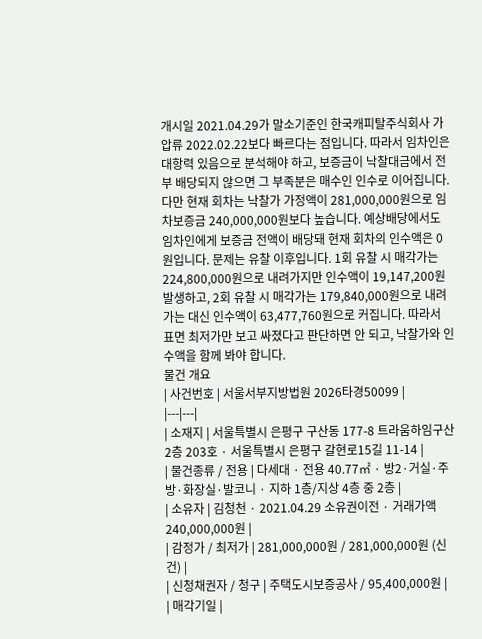개시일 2021.04.29가 말소기준인 한국캐피탈주식회사 가압류 2022.02.22보다 빠르다는 점입니다. 따라서 임차인은 대항력 있음으로 분석해야 하고, 보증금이 낙찰대금에서 전부 배당되지 않으면 그 부족분은 매수인 인수로 이어집니다.
다만 현재 회차는 낙찰가 가정액이 281,000,000원으로 임차보증금 240,000,000원보다 높습니다. 예상배당에서도 임차인에게 보증금 전액이 배당돼 현재 회차의 인수액은 0원입니다. 문제는 유찰 이후입니다. 1회 유찰 시 매각가는 224,800,000원으로 내려가지만 인수액이 19,147,200원 발생하고, 2회 유찰 시 매각가는 179,840,000원으로 내려가는 대신 인수액이 63,477,760원으로 커집니다. 따라서 표면 최저가만 보고 싸졌다고 판단하면 안 되고, 낙찰가와 인수액을 함께 봐야 합니다.
물건 개요
| 사건번호 | 서울서부지방법원 2026타경50099 |
|---|---|
| 소재지 | 서울특별시 은평구 구산동 177-8 트라움하임구산 2층 203호 · 서울특별시 은평구 갈현로15길 11-14 |
| 물건종류 / 전용 | 다세대 · 전용 40.77㎡ · 방2·거실·주방·화장실·발코니 · 지하 1층/지상 4층 중 2층 |
| 소유자 | 김청천 · 2021.04.29 소유권이전 · 거래가액 240,000,000원 |
| 감정가 / 최저가 | 281,000,000원 / 281,000,000원 (신건) |
| 신청채권자 / 청구 | 주택도시보증공사 / 95,400,000원 |
| 매각기일 |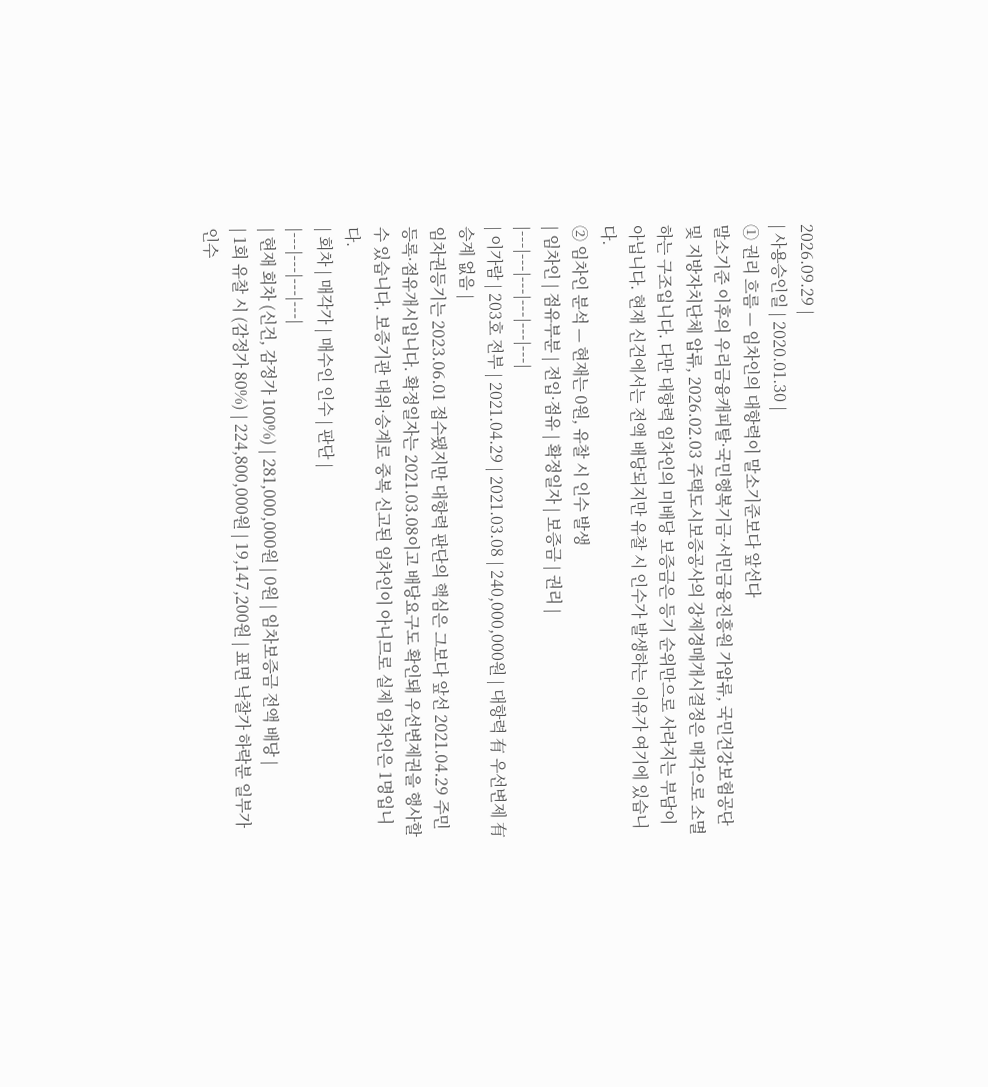2026.09.29 |
| 사용승인일 | 2020.01.30 |
① 권리 흐름 — 임차인의 대항력이 말소기준보다 앞선다
말소기준 이후의 우리금융캐피탈·국민행복기금·서민금융진흥원 가압류, 국민건강보험공단 및 지방자치단체 압류, 2026.02.03 주택도시보증공사의 강제경매개시결정은 매각으로 소멸하는 구조입니다. 다만 대항력 임차인의 미배당 보증금은 등기 순위만으로 사라지는 부담이 아닙니다. 현재 신건에서는 전액 배당되지만 유찰 시 인수가 발생하는 이유가 여기에 있습니다.
② 임차인 분석 — 현재는 0원, 유찰 시 인수 발생
| 임차인 | 점유부분 | 전입·점유 | 확정일자 | 보증금 | 권리 |
|---|---|---|---|---|---|
| 이가람 | 203호 전부 | 2021.04.29 | 2021.03.08 | 240,000,000원 | 대항력 有 우선변제 有 승계 없음 |
임차권등기는 2023.06.01 접수됐지만 대항력 판단의 핵심은 그보다 앞선 2021.04.29 주민등록·점유개시입니다. 확정일자는 2021.03.08이고 배당요구도 확인돼 우선변제권을 행사할 수 있습니다. 보증기관 대위·승계로 중복 신고된 임차인이 아니므로 실제 임차인은 1명입니다.
| 회차 | 매각가 | 매수인 인수 | 판단 |
|---|---|---|---|
| 현재 회차 (신건, 감정가 100%) | 281,000,000원 | 0원 | 임차보증금 전액 배당 |
| 1회 유찰 시 (감정가 80%) | 224,800,000원 | 19,147,200원 | 표면 낙찰가 하락분 일부가 인수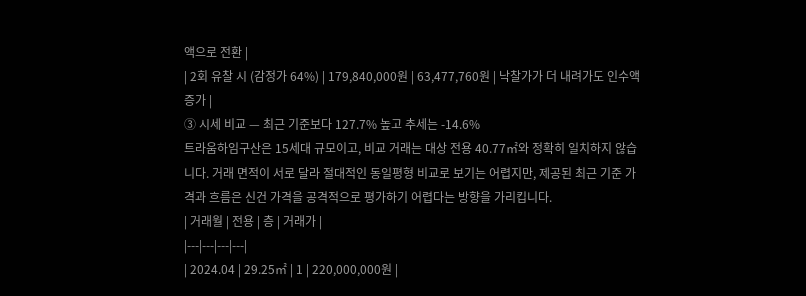액으로 전환 |
| 2회 유찰 시 (감정가 64%) | 179,840,000원 | 63,477,760원 | 낙찰가가 더 내려가도 인수액 증가 |
③ 시세 비교 — 최근 기준보다 127.7% 높고 추세는 -14.6%
트라움하임구산은 15세대 규모이고, 비교 거래는 대상 전용 40.77㎡와 정확히 일치하지 않습니다. 거래 면적이 서로 달라 절대적인 동일평형 비교로 보기는 어렵지만, 제공된 최근 기준 가격과 흐름은 신건 가격을 공격적으로 평가하기 어렵다는 방향을 가리킵니다.
| 거래월 | 전용 | 층 | 거래가 |
|---|---|---|---|
| 2024.04 | 29.25㎡ | 1 | 220,000,000원 |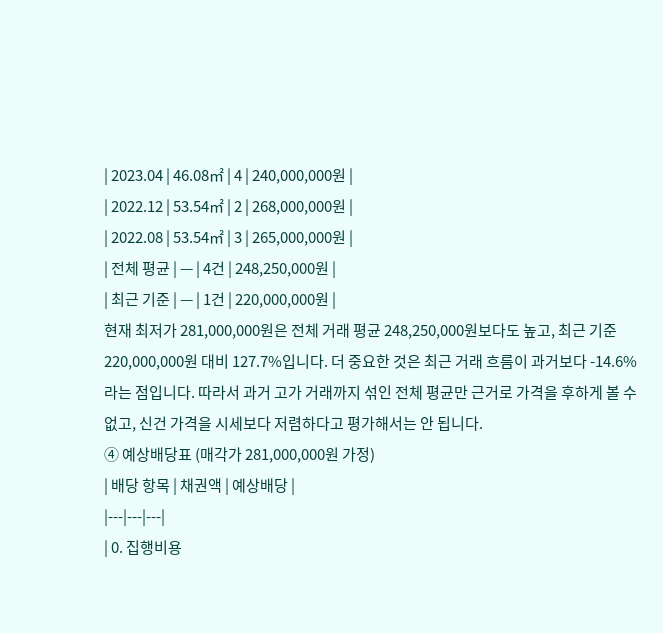| 2023.04 | 46.08㎡ | 4 | 240,000,000원 |
| 2022.12 | 53.54㎡ | 2 | 268,000,000원 |
| 2022.08 | 53.54㎡ | 3 | 265,000,000원 |
| 전체 평균 | — | 4건 | 248,250,000원 |
| 최근 기준 | — | 1건 | 220,000,000원 |
현재 최저가 281,000,000원은 전체 거래 평균 248,250,000원보다도 높고, 최근 기준 220,000,000원 대비 127.7%입니다. 더 중요한 것은 최근 거래 흐름이 과거보다 -14.6%라는 점입니다. 따라서 과거 고가 거래까지 섞인 전체 평균만 근거로 가격을 후하게 볼 수 없고, 신건 가격을 시세보다 저렴하다고 평가해서는 안 됩니다.
④ 예상배당표 (매각가 281,000,000원 가정)
| 배당 항목 | 채권액 | 예상배당 |
|---|---|---|
| 0. 집행비용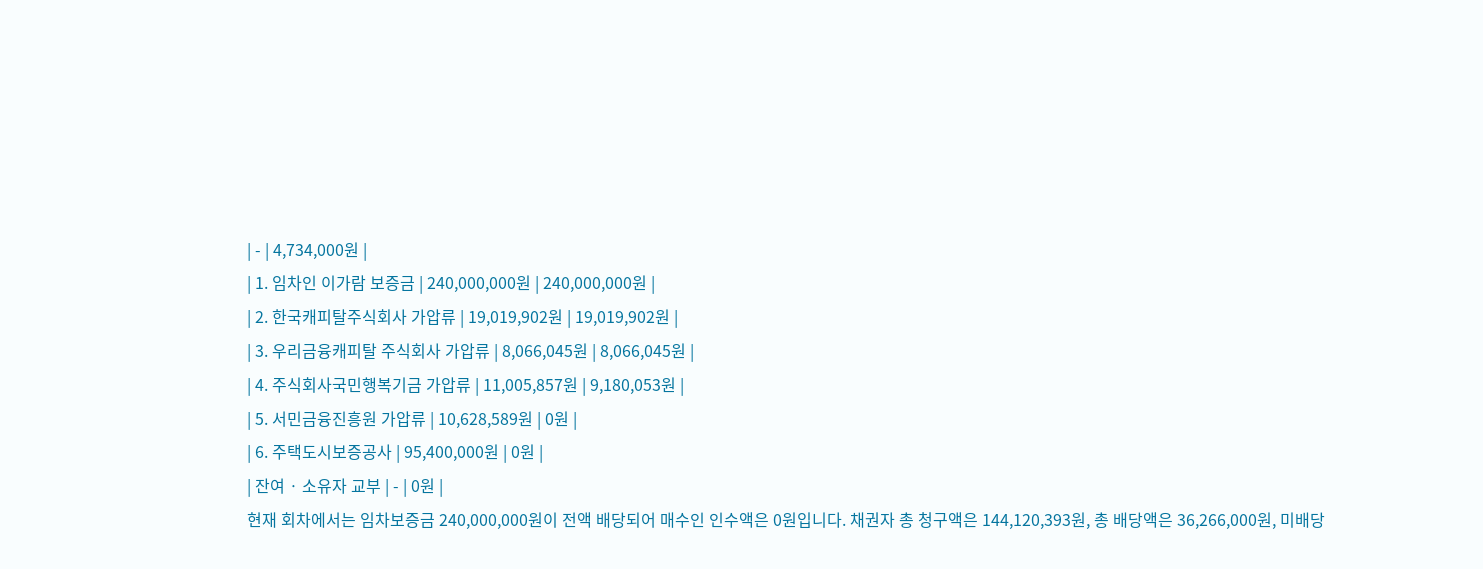| - | 4,734,000원 |
| 1. 임차인 이가람 보증금 | 240,000,000원 | 240,000,000원 |
| 2. 한국캐피탈주식회사 가압류 | 19,019,902원 | 19,019,902원 |
| 3. 우리금융캐피탈 주식회사 가압류 | 8,066,045원 | 8,066,045원 |
| 4. 주식회사국민행복기금 가압류 | 11,005,857원 | 9,180,053원 |
| 5. 서민금융진흥원 가압류 | 10,628,589원 | 0원 |
| 6. 주택도시보증공사 | 95,400,000원 | 0원 |
| 잔여 · 소유자 교부 | - | 0원 |
현재 회차에서는 임차보증금 240,000,000원이 전액 배당되어 매수인 인수액은 0원입니다. 채권자 총 청구액은 144,120,393원, 총 배당액은 36,266,000원, 미배당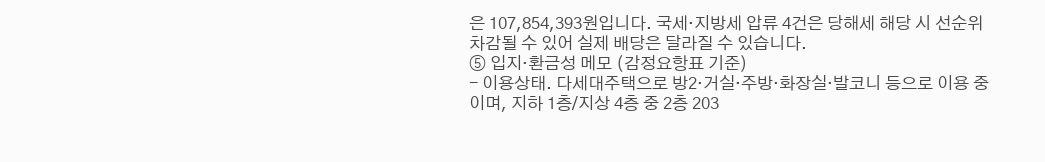은 107,854,393원입니다. 국세·지방세 압류 4건은 당해세 해당 시 선순위 차감될 수 있어 실제 배당은 달라질 수 있습니다.
⑤ 입지·환금성 메모 (감정요항표 기준)
- 이용상태. 다세대주택으로 방2·거실·주방·화장실·발코니 등으로 이용 중이며, 지하 1층/지상 4층 중 2층 203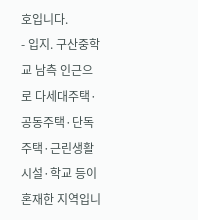호입니다.
- 입지. 구산중학교 남측 인근으로 다세대주택·공동주택·단독주택·근린생활시설·학교 등이 혼재한 지역입니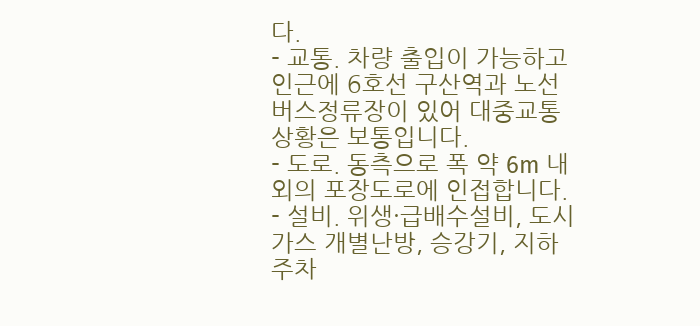다.
- 교통. 차량 출입이 가능하고 인근에 6호선 구산역과 노선버스정류장이 있어 대중교통 상황은 보통입니다.
- 도로. 동측으로 폭 약 6m 내외의 포장도로에 인접합니다.
- 설비. 위생·급배수설비, 도시가스 개별난방, 승강기, 지하주차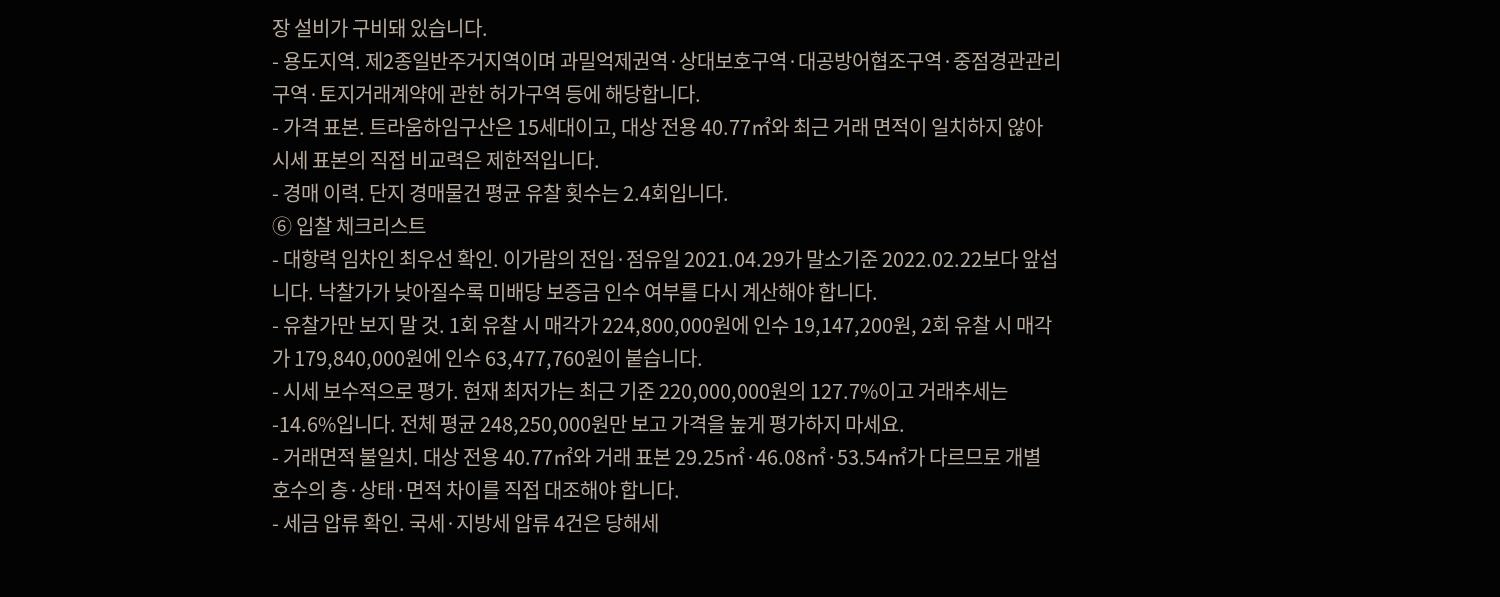장 설비가 구비돼 있습니다.
- 용도지역. 제2종일반주거지역이며 과밀억제권역·상대보호구역·대공방어협조구역·중점경관관리구역·토지거래계약에 관한 허가구역 등에 해당합니다.
- 가격 표본. 트라움하임구산은 15세대이고, 대상 전용 40.77㎡와 최근 거래 면적이 일치하지 않아 시세 표본의 직접 비교력은 제한적입니다.
- 경매 이력. 단지 경매물건 평균 유찰 횟수는 2.4회입니다.
⑥ 입찰 체크리스트
- 대항력 임차인 최우선 확인. 이가람의 전입·점유일 2021.04.29가 말소기준 2022.02.22보다 앞섭니다. 낙찰가가 낮아질수록 미배당 보증금 인수 여부를 다시 계산해야 합니다.
- 유찰가만 보지 말 것. 1회 유찰 시 매각가 224,800,000원에 인수 19,147,200원, 2회 유찰 시 매각가 179,840,000원에 인수 63,477,760원이 붙습니다.
- 시세 보수적으로 평가. 현재 최저가는 최근 기준 220,000,000원의 127.7%이고 거래추세는 -14.6%입니다. 전체 평균 248,250,000원만 보고 가격을 높게 평가하지 마세요.
- 거래면적 불일치. 대상 전용 40.77㎡와 거래 표본 29.25㎡·46.08㎡·53.54㎡가 다르므로 개별 호수의 층·상태·면적 차이를 직접 대조해야 합니다.
- 세금 압류 확인. 국세·지방세 압류 4건은 당해세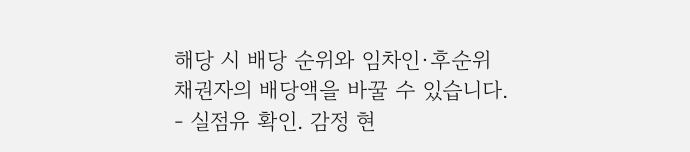해당 시 배당 순위와 임차인·후순위 채권자의 배당액을 바꿀 수 있습니다.
- 실점유 확인. 감정 현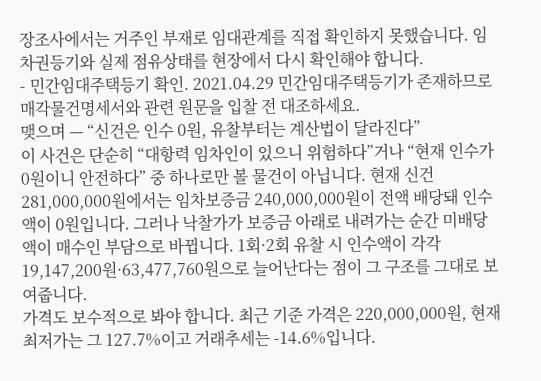장조사에서는 거주인 부재로 임대관계를 직접 확인하지 못했습니다. 임차권등기와 실제 점유상태를 현장에서 다시 확인해야 합니다.
- 민간임대주택등기 확인. 2021.04.29 민간임대주택등기가 존재하므로 매각물건명세서와 관련 원문을 입찰 전 대조하세요.
맺으며 — “신건은 인수 0원, 유찰부터는 계산법이 달라진다”
이 사건은 단순히 “대항력 임차인이 있으니 위험하다”거나 “현재 인수가 0원이니 안전하다” 중 하나로만 볼 물건이 아닙니다. 현재 신건 281,000,000원에서는 임차보증금 240,000,000원이 전액 배당돼 인수액이 0원입니다. 그러나 낙찰가가 보증금 아래로 내려가는 순간 미배당액이 매수인 부담으로 바뀝니다. 1회·2회 유찰 시 인수액이 각각 19,147,200원·63,477,760원으로 늘어난다는 점이 그 구조를 그대로 보여줍니다.
가격도 보수적으로 봐야 합니다. 최근 기준 가격은 220,000,000원, 현재 최저가는 그 127.7%이고 거래추세는 -14.6%입니다.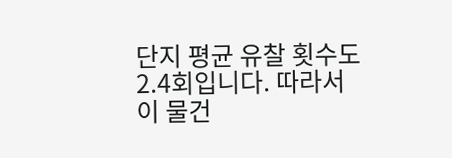단지 평균 유찰 횟수도 2.4회입니다. 따라서 이 물건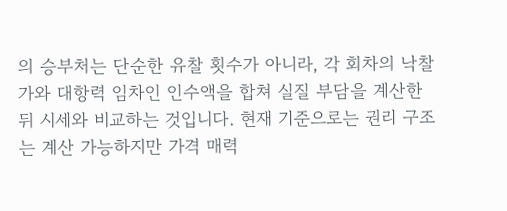의 승부처는 단순한 유찰 횟수가 아니라, 각 회차의 낙찰가와 대항력 임차인 인수액을 합쳐 실질 부담을 계산한 뒤 시세와 비교하는 것입니다. 현재 기준으로는 권리 구조는 계산 가능하지만 가격 매력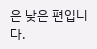은 낮은 편입니다.